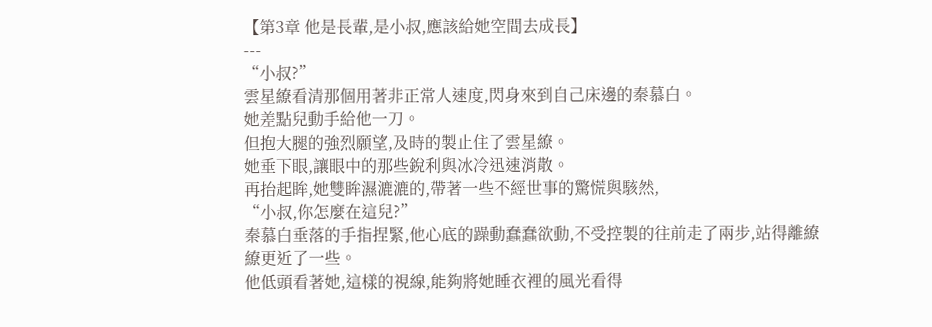【第3章 他是長輩,是小叔,應該給她空間去成長】
---
“小叔?”
雲星繚看清那個用著非正常人速度,閃身來到自己床邊的秦慕白。
她差點兒動手給他一刀。
但抱大腿的強烈願望,及時的製止住了雲星繚。
她垂下眼,讓眼中的那些銳利與冰冷迅速消散。
再抬起眸,她雙眸濕漉漉的,帶著一些不經世事的驚慌與駭然,
“小叔,你怎麼在這兒?”
秦慕白垂落的手指捏緊,他心底的躁動蠢蠢欲動,不受控製的往前走了兩步,站得離繚繚更近了一些。
他低頭看著她,這樣的視線,能夠將她睡衣裡的風光看得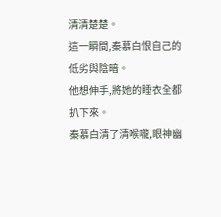清清楚楚。
這一瞬間,秦慕白恨自己的低劣與陰暗。
他想伸手,將她的睡衣全都扒下來。
秦慕白清了清喉嚨,眼神幽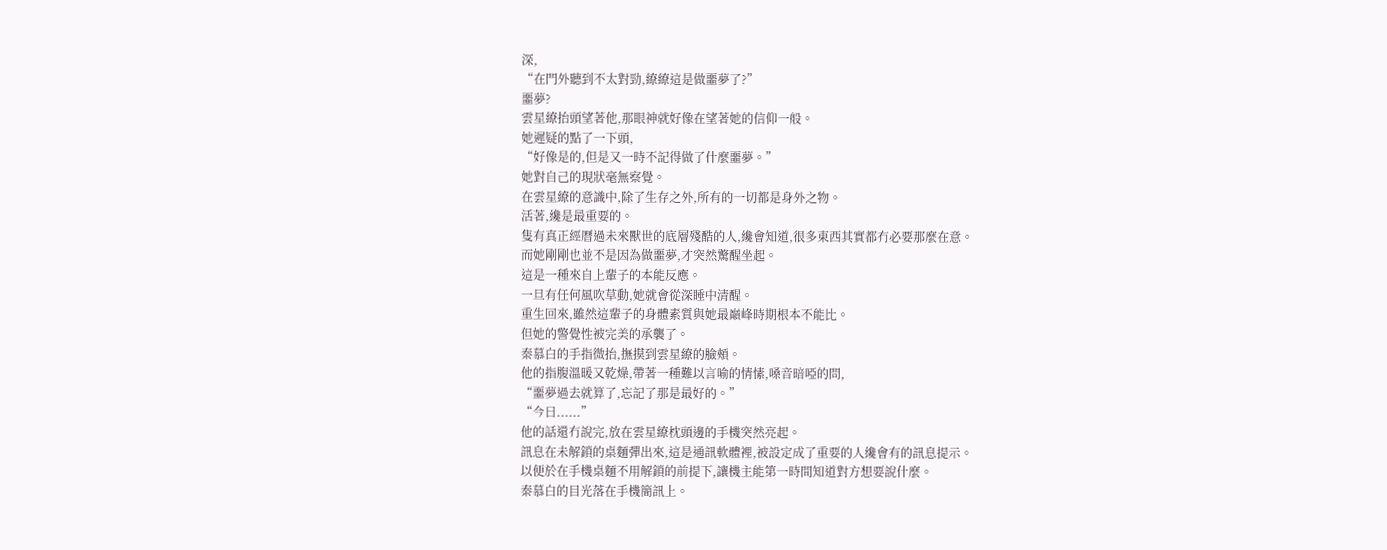深,
“在門外聽到不太對勁,繚繚這是做噩夢了?”
噩夢?
雲星繚抬頭望著他,那眼神就好像在望著她的信仰一般。
她遲疑的點了一下頭,
“好像是的,但是又一時不記得做了什麼噩夢。”
她對自己的現狀毫無察覺。
在雲星繚的意識中,除了生存之外,所有的一切都是身外之物。
活著,纔是最重要的。
隻有真正經曆過未來獸世的底層殘酷的人,纔會知道,很多東西其實都冇必要那麼在意。
而她剛剛也並不是因為做噩夢,才突然驚醒坐起。
這是一種來自上輩子的本能反應。
一旦有任何風吹草動,她就會從深睡中清醒。
重生回來,雖然這輩子的身體素質與她最巔峰時期根本不能比。
但她的警覺性被完美的承襲了。
秦慕白的手指微抬,撫摸到雲星繚的臉頰。
他的指腹溫暖又乾燥,帶著一種難以言喻的情愫,嗓音暗啞的問,
“噩夢過去就算了,忘記了那是最好的。”
“今日......”
他的話還冇說完,放在雲星繚枕頭邊的手機突然亮起。
訊息在未解鎖的桌麵彈出來,這是通訊軟體裡,被設定成了重要的人纔會有的訊息提示。
以便於在手機桌麵不用解鎖的前提下,讓機主能第一時間知道對方想要說什麼。
秦慕白的目光落在手機簡訊上。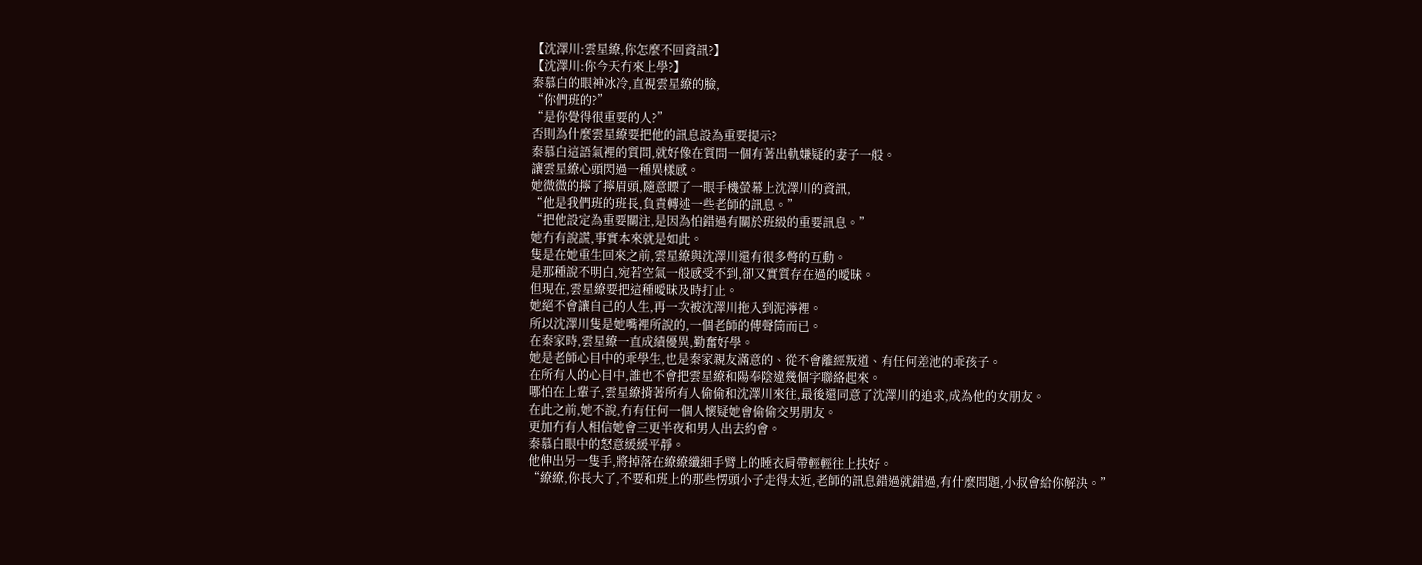【沈澤川:雲星繚,你怎麼不回資訊?】
【沈澤川:你今天冇來上學?】
秦慕白的眼神冰冷,直視雲星繚的臉,
“你們班的?”
“是你覺得很重要的人?”
否則為什麼雲星繚要把他的訊息設為重要提示?
秦慕白這語氣裡的質問,就好像在質問一個有著出軌嫌疑的妻子一般。
讓雲星繚心頭閃過一種異樣感。
她微微的擰了擰眉頭,隨意瞟了一眼手機螢幕上沈澤川的資訊,
“他是我們班的班長,負責轉述一些老師的訊息。”
“把他設定為重要關注,是因為怕錯過有關於班級的重要訊息。”
她冇有說謊,事實本來就是如此。
隻是在她重生回來之前,雲星繚與沈澤川還有很多彆的互動。
是那種說不明白,宛若空氣一般感受不到,卻又實質存在過的曖昧。
但現在,雲星繚要把這種曖昧及時打止。
她絕不會讓自己的人生,再一次被沈澤川拖入到泥濘裡。
所以沈澤川隻是她嘴裡所說的,一個老師的傳聲筒而已。
在秦家時,雲星繚一直成績優異,勤奮好學。
她是老師心目中的乖學生,也是秦家親友滿意的、從不會離經叛道、有任何差池的乖孩子。
在所有人的心目中,誰也不會把雲星繚和陽奉陰違幾個字聯絡起來。
哪怕在上輩子,雲星繚揹著所有人偷偷和沈澤川來往,最後還同意了沈澤川的追求,成為他的女朋友。
在此之前,她不說,冇有任何一個人懷疑她會偷偷交男朋友。
更加冇有人相信她會三更半夜和男人出去約會。
秦慕白眼中的怒意緩緩平靜。
他伸出另一隻手,將掉落在繚繚纖細手臂上的睡衣肩帶輕輕往上扶好。
“繚繚,你長大了,不要和班上的那些愣頭小子走得太近,老師的訊息錯過就錯過,有什麼問題,小叔會給你解決。”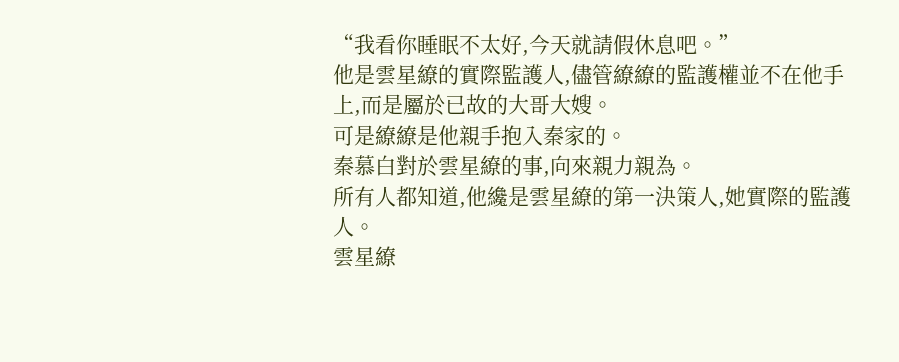“我看你睡眠不太好,今天就請假休息吧。”
他是雲星繚的實際監護人,儘管繚繚的監護權並不在他手上,而是屬於已故的大哥大嫂。
可是繚繚是他親手抱入秦家的。
秦慕白對於雲星繚的事,向來親力親為。
所有人都知道,他纔是雲星繚的第一決策人,她實際的監護人。
雲星繚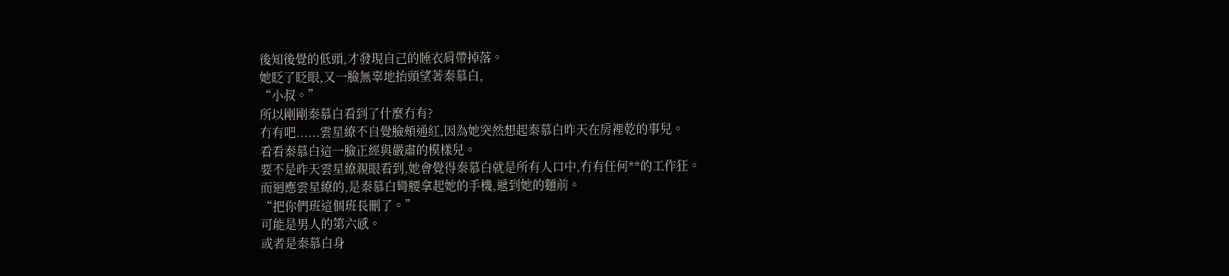後知後覺的低頭,才發現自己的睡衣肩帶掉落。
她眨了眨眼,又一臉無辜地抬頭望著秦慕白,
“小叔。”
所以剛剛秦慕白看到了什麼冇有?
冇有吧......雲星繚不自覺臉頰通紅,因為她突然想起秦慕白昨天在房裡乾的事兒。
看看秦慕白這一臉正經與嚴肅的模樣兒。
要不是昨天雲星繚親眼看到,她會覺得秦慕白就是所有人口中,冇有任何**的工作狂。
而迴應雲星繚的,是秦慕白彎腰拿起她的手機,遞到她的麵前。
“把你們班這個班長刪了。”
可能是男人的第六感。
或者是秦慕白身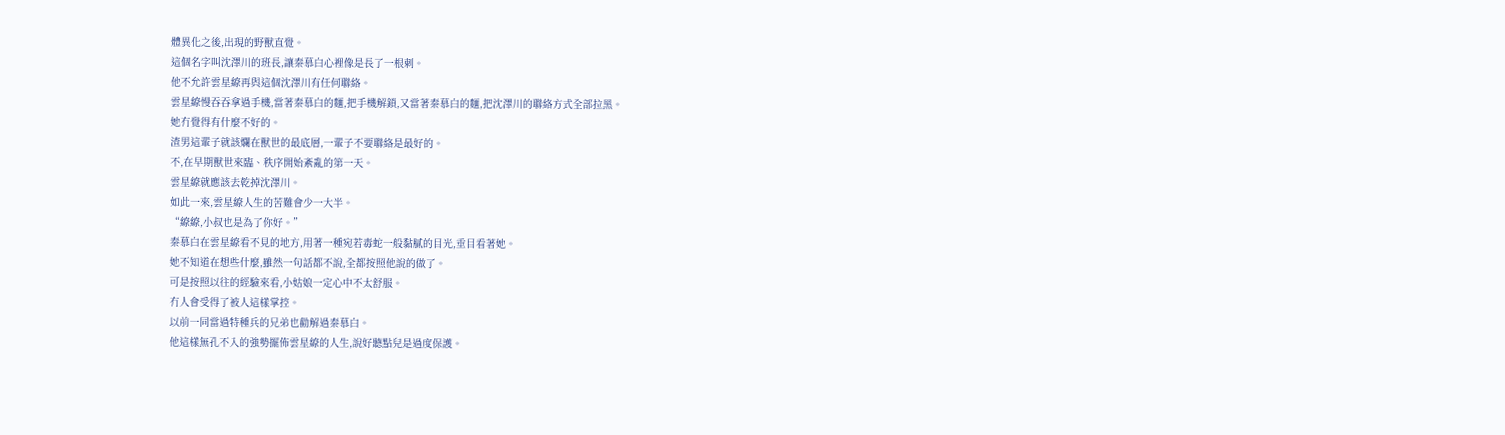體異化之後,出現的野獸直覺。
這個名字叫沈澤川的班長,讓秦慕白心裡像是長了一根刺。
他不允許雲星繚再與這個沈澤川有任何聯絡。
雲星繚慢吞吞拿過手機,當著秦慕白的麵,把手機解鎖,又當著秦慕白的麵,把沈澤川的聯絡方式全部拉黑。
她冇覺得有什麼不好的。
渣男這輩子就該爛在獸世的最底層,一輩子不要聯絡是最好的。
不,在早期獸世來臨、秩序開始紊亂的第一天。
雲星繚就應該去乾掉沈澤川。
如此一來,雲星繚人生的苦難會少一大半。
“繚繚,小叔也是為了你好。”
秦慕白在雲星繚看不見的地方,用著一種宛若毒蛇一般黏膩的目光,垂目看著她。
她不知道在想些什麼,雖然一句話都不說,全都按照他說的做了。
可是按照以往的經驗來看,小姑娘一定心中不太舒服。
冇人會受得了被人這樣掌控。
以前一同當過特種兵的兄弟也勸解過秦慕白。
他這樣無孔不入的強勢擺佈雲星繚的人生,說好聽點兒是過度保護。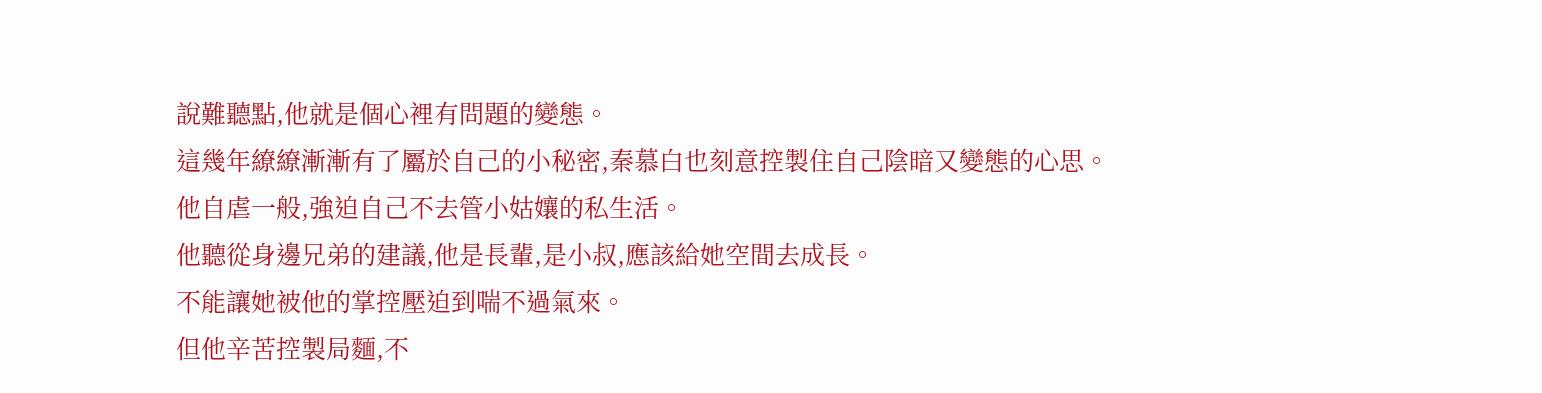說難聽點,他就是個心裡有問題的變態。
這幾年繚繚漸漸有了屬於自己的小秘密,秦慕白也刻意控製住自己陰暗又變態的心思。
他自虐一般,強迫自己不去管小姑孃的私生活。
他聽從身邊兄弟的建議,他是長輩,是小叔,應該給她空間去成長。
不能讓她被他的掌控壓迫到喘不過氣來。
但他辛苦控製局麵,不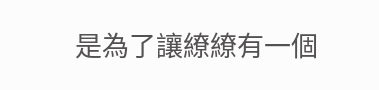是為了讓繚繚有一個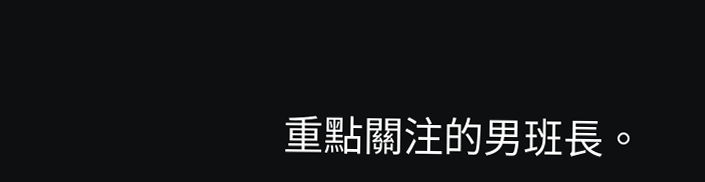重點關注的男班長。